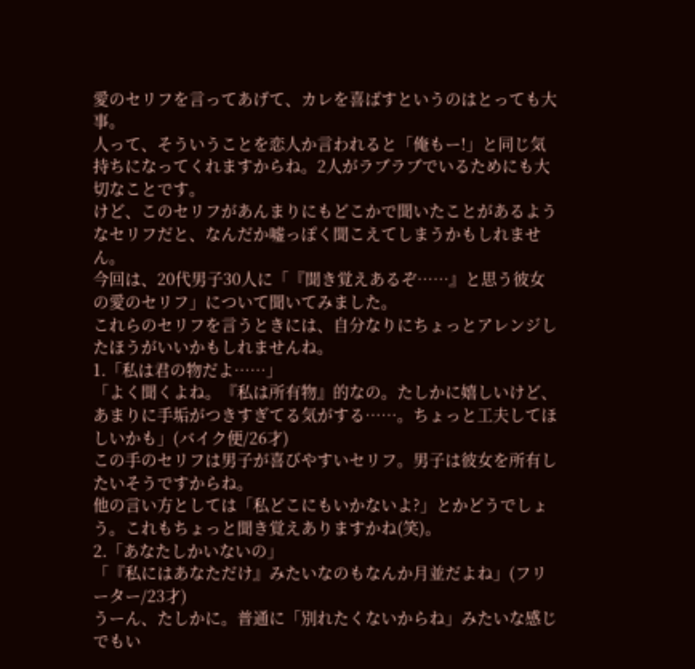愛のセリフを言ってあげて、カレを喜ばすというのはとっても大事。
人って、そういうことを恋人か言われると「俺もー!」と同じ気持ちになってくれますからね。2人がラブラブでいるためにも大切なことです。
けど、このセリフがあんまりにもどこかで聞いたことがあるようなセリフだと、なんだか嘘っぽく聞こえてしまうかもしれません。
今回は、20代男子30人に「『聞き覚えあるぞ……』と思う彼女の愛のセリフ」について聞いてみました。
これらのセリフを言うときには、自分なりにちょっとアレンジしたほうがいいかもしれませんね。
1.「私は君の物だよ……」
「よく聞くよね。『私は所有物』的なの。たしかに嬉しいけど、あまりに手垢がつきすぎてる気がする……。ちょっと工夫してほしいかも」(バイク便/26才)
この手のセリフは男子が喜びやすいセリフ。男子は彼女を所有したいそうですからね。
他の言い方としては「私どこにもいかないよ?」とかどうでしょう。これもちょっと聞き覚えありますかね(笑)。
2.「あなたしかいないの」
「『私にはあなただけ』みたいなのもなんか月並だよね」(フリーター/23才)
うーん、たしかに。普通に「別れたくないからね」みたいな感じでもい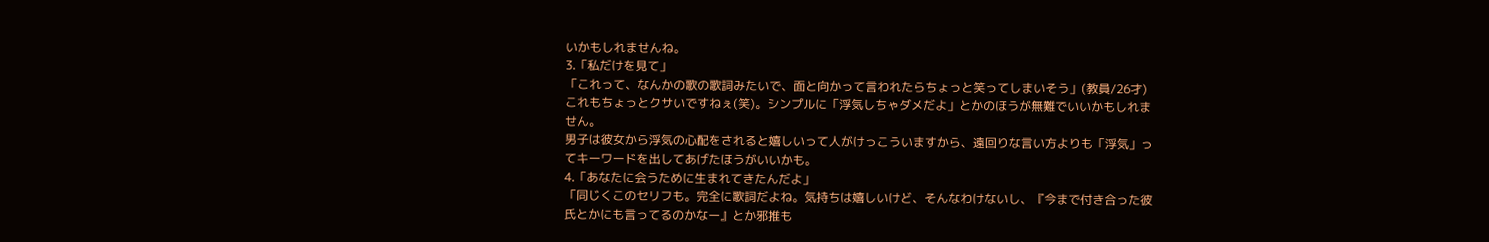いかもしれませんね。
3.「私だけを見て」
「これって、なんかの歌の歌詞みたいで、面と向かって言われたらちょっと笑ってしまいそう」(教員/26才)
これもちょっとクサいですねぇ(笑)。シンプルに「浮気しちゃダメだよ」とかのほうが無難でいいかもしれません。
男子は彼女から浮気の心配をされると嬉しいって人がけっこういますから、遠回りな言い方よりも「浮気」ってキーワードを出してあげたほうがいいかも。
4.「あなたに会うために生まれてきたんだよ」
「同じくこのセリフも。完全に歌詞だよね。気持ちは嬉しいけど、そんなわけないし、『今まで付き合った彼氏とかにも言ってるのかなー』とか邪推も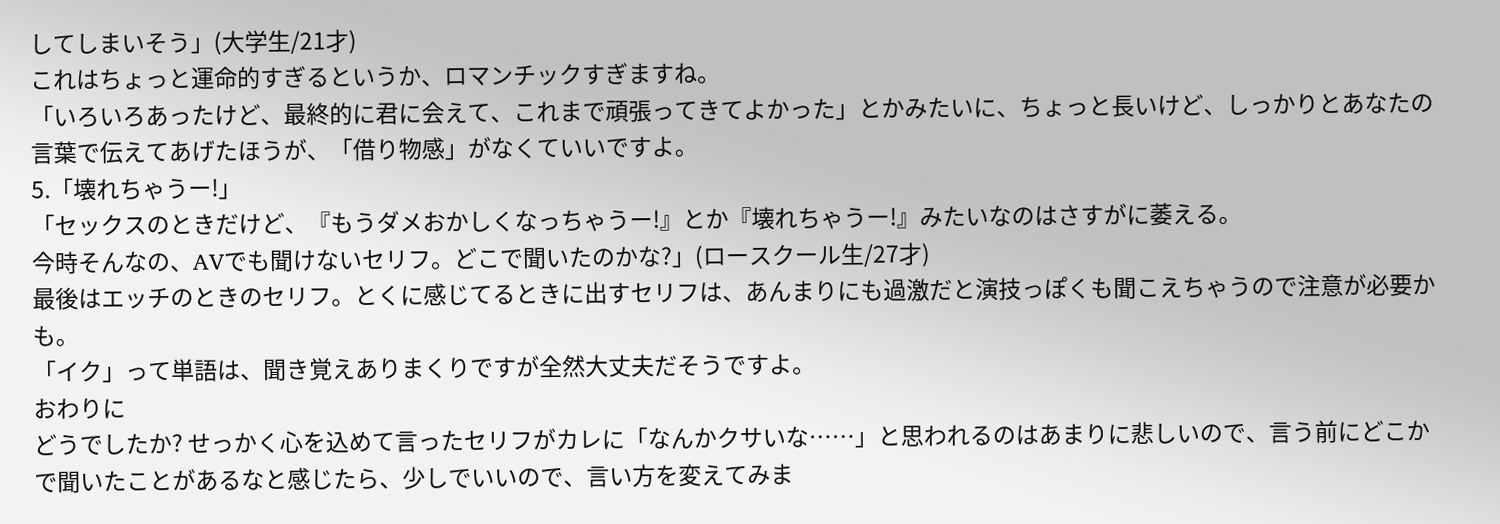してしまいそう」(大学生/21才)
これはちょっと運命的すぎるというか、ロマンチックすぎますね。
「いろいろあったけど、最終的に君に会えて、これまで頑張ってきてよかった」とかみたいに、ちょっと長いけど、しっかりとあなたの言葉で伝えてあげたほうが、「借り物感」がなくていいですよ。
5.「壊れちゃうー!」
「セックスのときだけど、『もうダメおかしくなっちゃうー!』とか『壊れちゃうー!』みたいなのはさすがに萎える。
今時そんなの、AVでも聞けないセリフ。どこで聞いたのかな?」(ロースクール生/27才)
最後はエッチのときのセリフ。とくに感じてるときに出すセリフは、あんまりにも過激だと演技っぽくも聞こえちゃうので注意が必要かも。
「イク」って単語は、聞き覚えありまくりですが全然大丈夫だそうですよ。
おわりに
どうでしたか? せっかく心を込めて言ったセリフがカレに「なんかクサいな……」と思われるのはあまりに悲しいので、言う前にどこかで聞いたことがあるなと感じたら、少しでいいので、言い方を変えてみま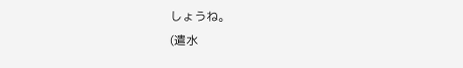しょうね。
(遣水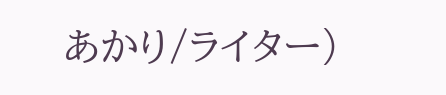あかり/ライター)